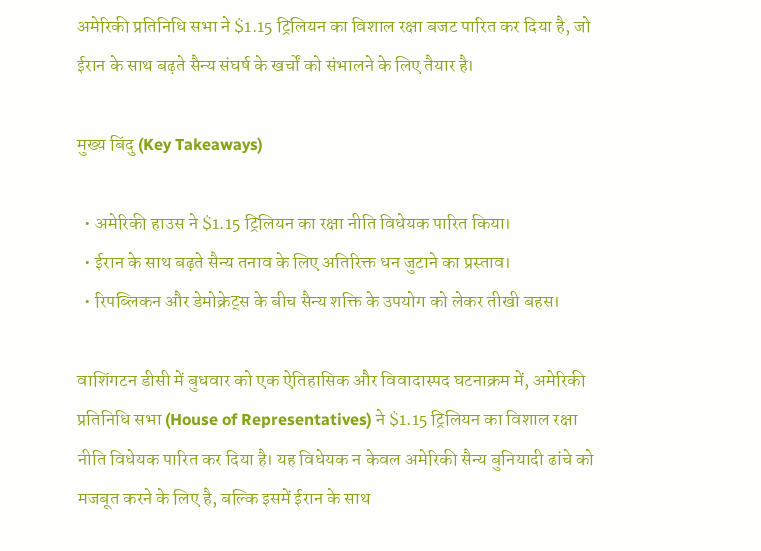अमेरिकी प्रतिनिधि सभा ने $1.15 ट्रिलियन का विशाल रक्षा बजट पारित कर दिया है, जो ईरान के साथ बढ़ते सैन्य संघर्ष के खर्चों को संभालने के लिए तैयार है।

मुख्य बिंदु (Key Takeaways)

  • अमेरिकी हाउस ने $1.15 ट्रिलियन का रक्षा नीति विधेयक पारित किया।
  • ईरान के साथ बढ़ते सैन्य तनाव के लिए अतिरिक्त धन जुटाने का प्रस्ताव।
  • रिपब्लिकन और डेमोक्रेट्स के बीच सैन्य शक्ति के उपयोग को लेकर तीखी बहस।

वाशिंगटन डीसी में बुधवार को एक ऐतिहासिक और विवादास्पद घटनाक्रम में, अमेरिकी प्रतिनिधि सभा (House of Representatives) ने $1.15 ट्रिलियन का विशाल रक्षा नीति विधेयक पारित कर दिया है। यह विधेयक न केवल अमेरिकी सैन्य बुनियादी ढांचे को मजबूत करने के लिए है, बल्कि इसमें ईरान के साथ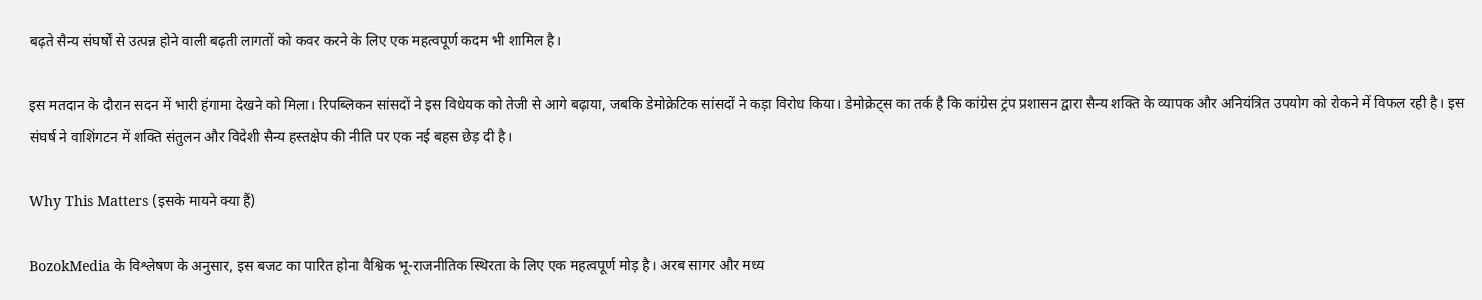बढ़ते सैन्य संघर्षों से उत्पन्न होने वाली बढ़ती लागतों को कवर करने के लिए एक महत्वपूर्ण कदम भी शामिल है।

इस मतदान के दौरान सदन में भारी हंगामा देखने को मिला। रिपब्लिकन सांसदों ने इस विधेयक को तेजी से आगे बढ़ाया, जबकि डेमोक्रेटिक सांसदों ने कड़ा विरोध किया। डेमोक्रेट्स का तर्क है कि कांग्रेस ट्रंप प्रशासन द्वारा सैन्य शक्ति के व्यापक और अनियंत्रित उपयोग को रोकने में विफल रही है। इस संघर्ष ने वाशिंगटन में शक्ति संतुलन और विदेशी सैन्य हस्तक्षेप की नीति पर एक नई बहस छेड़ दी है।

Why This Matters (इसके मायने क्या हैं)

BozokMedia के विश्लेषण के अनुसार, इस बजट का पारित होना वैश्विक भू-राजनीतिक स्थिरता के लिए एक महत्वपूर्ण मोड़ है। अरब सागर और मध्य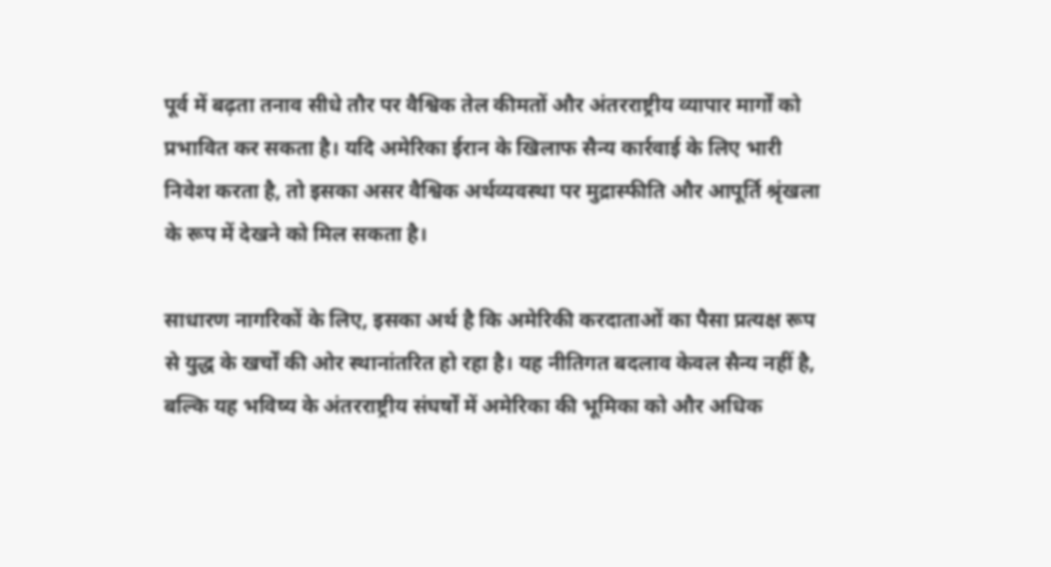पूर्व में बढ़ता तनाव सीधे तौर पर वैश्विक तेल कीमतों और अंतरराष्ट्रीय व्यापार मार्गों को प्रभावित कर सकता है। यदि अमेरिका ईरान के खिलाफ सैन्य कार्रवाई के लिए भारी निवेश करता है, तो इसका असर वैश्विक अर्थव्यवस्था पर मुद्रास्फीति और आपूर्ति श्रृंखला के रूप में देखने को मिल सकता है।

साधारण नागरिकों के लिए, इसका अर्थ है कि अमेरिकी करदाताओं का पैसा प्रत्यक्ष रूप से युद्ध के खर्चों की ओर स्थानांतरित हो रहा है। यह नीतिगत बदलाव केवल सैन्य नहीं है, बल्कि यह भविष्य के अंतरराष्ट्रीय संघर्षों में अमेरिका की भूमिका को और अधिक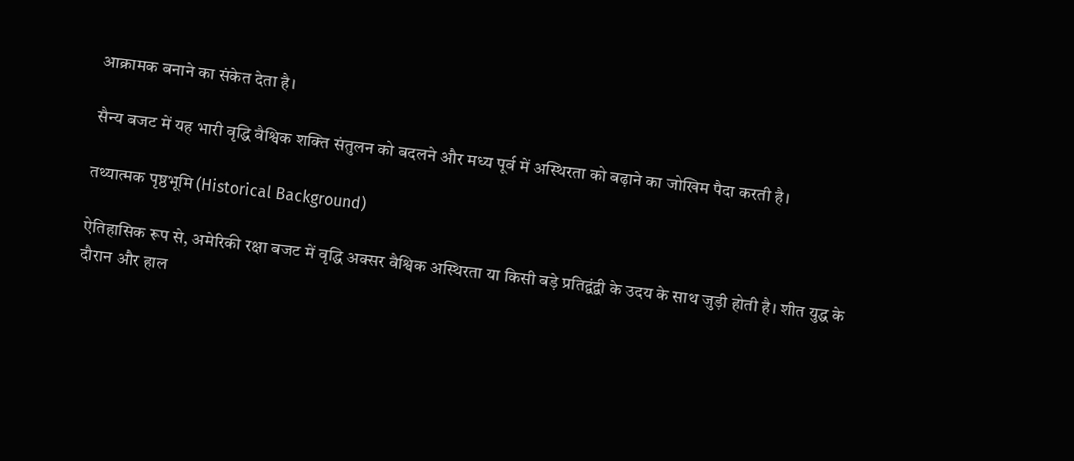आक्रामक बनाने का संकेत देता है।

सैन्य बजट में यह भारी वृद्धि वैश्विक शक्ति संतुलन को बदलने और मध्य पूर्व में अस्थिरता को बढ़ाने का जोखिम पैदा करती है।

तथ्यात्मक पृष्ठभूमि (Historical Background)

ऐतिहासिक रूप से, अमेरिकी रक्षा बजट में वृद्धि अक्सर वैश्विक अस्थिरता या किसी बड़े प्रतिद्वंद्वी के उदय के साथ जुड़ी होती है। शीत युद्ध के दौरान और हाल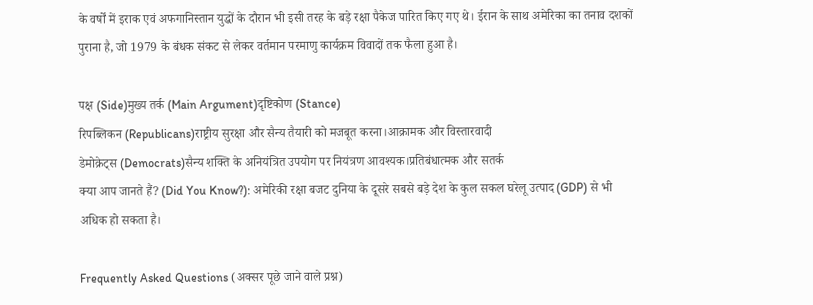के वर्षों में इराक एवं अफगानिस्तान युद्धों के दौरान भी इसी तरह के बड़े रक्षा पैकेज पारित किए गए थे। ईरान के साथ अमेरिका का तनाव दशकों पुराना है, जो 1979 के बंधक संकट से लेकर वर्तमान परमाणु कार्यक्रम विवादों तक फैला हुआ है।

पक्ष (Side)मुख्य तर्क (Main Argument)दृष्टिकोण (Stance)
रिपब्लिकन (Republicans)राष्ट्रीय सुरक्षा और सैन्य तैयारी को मजबूत करना।आक्रामक और विस्तारवादी
डेमोक्रेट्स (Democrats)सैन्य शक्ति के अनियंत्रित उपयोग पर नियंत्रण आवश्यक।प्रतिबंधात्मक और सतर्क
क्या आप जानते हैं? (Did You Know?): अमेरिकी रक्षा बजट दुनिया के दूसरे सबसे बड़े देश के कुल सकल घरेलू उत्पाद (GDP) से भी अधिक हो सकता है।

Frequently Asked Questions (अक्सर पूछे जाने वाले प्रश्न)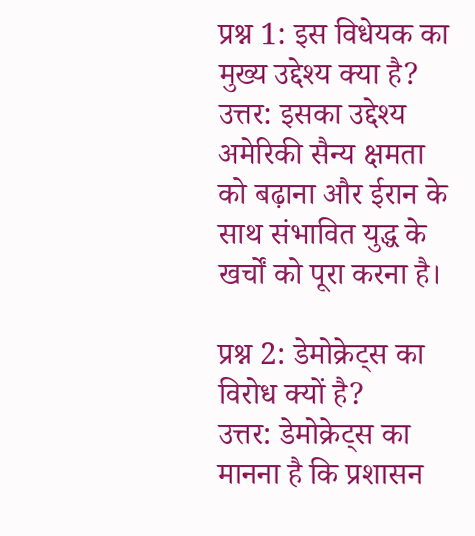प्रश्न 1: इस विधेयक का मुख्य उद्देश्य क्या है?
उत्तर: इसका उद्देश्य अमेरिकी सैन्य क्षमता को बढ़ाना और ईरान के साथ संभावित युद्ध के खर्चों को पूरा करना है।

प्रश्न 2: डेमोक्रेट्स का विरोध क्यों है?
उत्तर: डेमोक्रेट्स का मानना है कि प्रशासन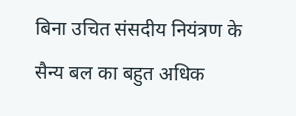बिना उचित संसदीय नियंत्रण के सैन्य बल का बहुत अधिक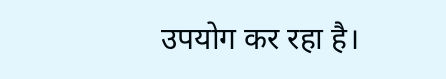उपयोग कर रहा है।